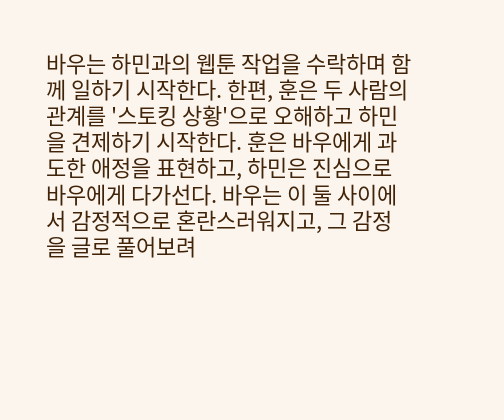바우는 하민과의 웹툰 작업을 수락하며 함께 일하기 시작한다. 한편, 훈은 두 사람의 관계를 '스토킹 상황'으로 오해하고 하민을 견제하기 시작한다. 훈은 바우에게 과도한 애정을 표현하고, 하민은 진심으로 바우에게 다가선다. 바우는 이 둘 사이에서 감정적으로 혼란스러워지고, 그 감정을 글로 풀어보려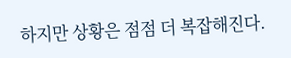하지만 상황은 점점 더 복잡해진다.